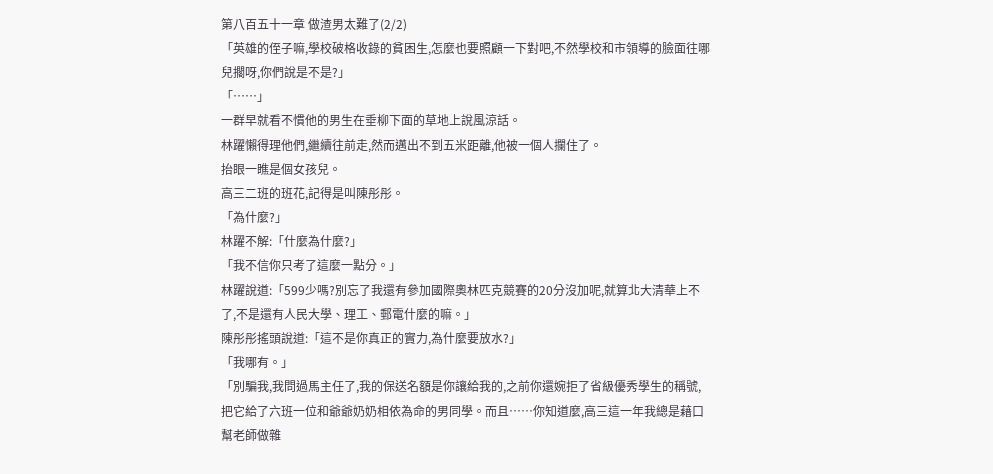第八百五十一章 做渣男太難了(2/2)
「英雄的侄子嘛,學校破格收錄的貧困生,怎麼也要照顧一下對吧,不然學校和市領導的臉面往哪兒擱呀,你們說是不是?」
「……」
一群早就看不慣他的男生在垂柳下面的草地上說風涼話。
林躍懶得理他們,繼續往前走,然而邁出不到五米距離,他被一個人攔住了。
抬眼一瞧是個女孩兒。
高三二班的班花,記得是叫陳彤彤。
「為什麼?」
林躍不解:「什麼為什麼?」
「我不信你只考了這麼一點分。」
林躍說道:「599少嗎?別忘了我還有參加國際奧林匹克競賽的20分沒加呢,就算北大清華上不了,不是還有人民大學、理工、郵電什麼的嘛。」
陳彤彤搖頭說道:「這不是你真正的實力,為什麼要放水?」
「我哪有。」
「別騙我,我問過馬主任了,我的保送名額是你讓給我的,之前你還婉拒了省級優秀學生的稱號,把它給了六班一位和爺爺奶奶相依為命的男同學。而且……你知道麼,高三這一年我總是藉口幫老師做雜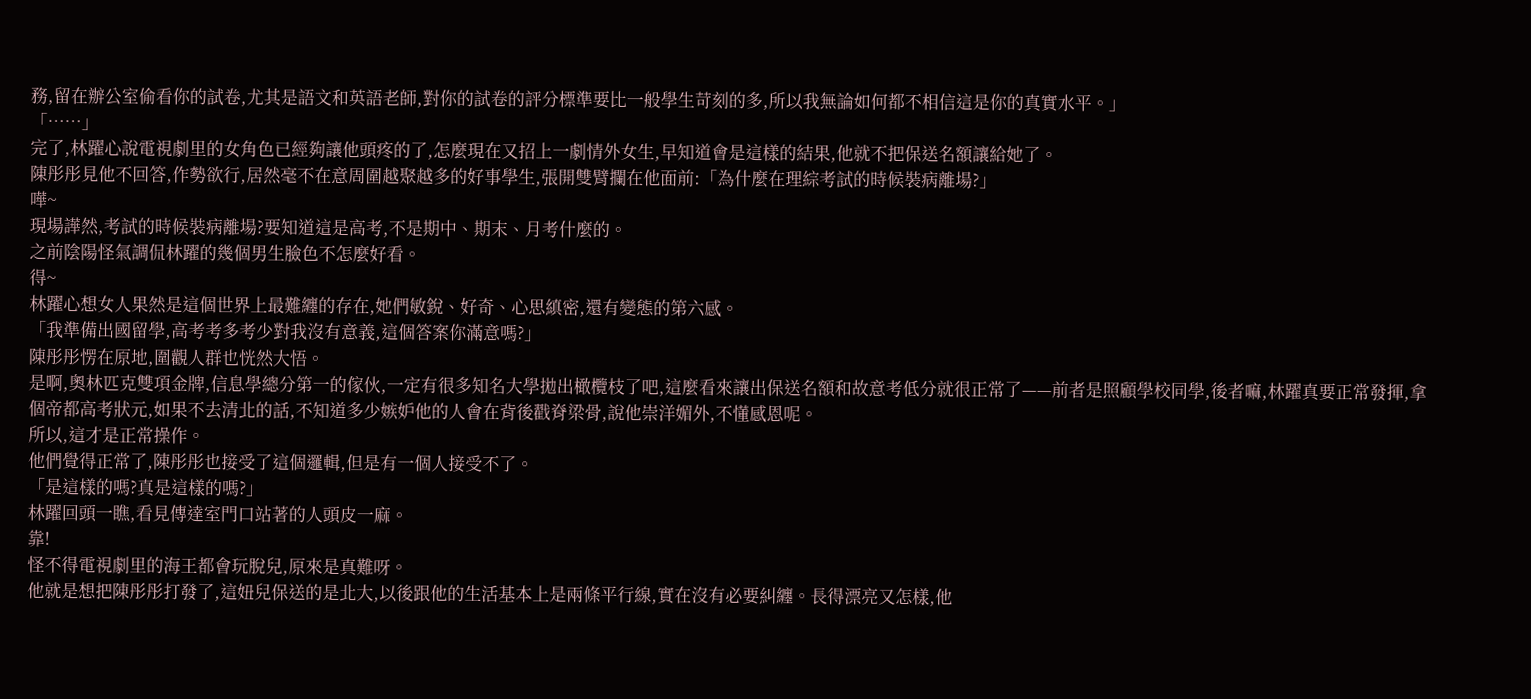務,留在辦公室偷看你的試卷,尤其是語文和英語老師,對你的試卷的評分標準要比一般學生苛刻的多,所以我無論如何都不相信這是你的真實水平。」
「……」
完了,林躍心說電視劇里的女角色已經夠讓他頭疼的了,怎麼現在又招上一劇情外女生,早知道會是這樣的結果,他就不把保送名額讓給她了。
陳彤彤見他不回答,作勢欲行,居然毫不在意周圍越聚越多的好事學生,張開雙臂攔在他面前:「為什麼在理綜考試的時候裝病離場?」
嘩~
現場譁然,考試的時候裝病離場?要知道這是高考,不是期中、期末、月考什麼的。
之前陰陽怪氣調侃林躍的幾個男生臉色不怎麼好看。
得~
林躍心想女人果然是這個世界上最難纏的存在,她們敏銳、好奇、心思縝密,還有變態的第六感。
「我準備出國留學,高考考多考少對我沒有意義,這個答案你滿意嗎?」
陳彤彤愣在原地,圍觀人群也恍然大悟。
是啊,奧林匹克雙項金牌,信息學總分第一的傢伙,一定有很多知名大學拋出橄欖枝了吧,這麼看來讓出保送名額和故意考低分就很正常了——前者是照顧學校同學,後者嘛,林躍真要正常發揮,拿個帝都高考狀元,如果不去清北的話,不知道多少嫉妒他的人會在背後戳脊梁骨,說他崇洋媚外,不懂感恩呢。
所以,這才是正常操作。
他們覺得正常了,陳彤彤也接受了這個邏輯,但是有一個人接受不了。
「是這樣的嗎?真是這樣的嗎?」
林躍回頭一瞧,看見傳達室門口站著的人頭皮一麻。
靠!
怪不得電視劇里的海王都會玩脫兒,原來是真難呀。
他就是想把陳彤彤打發了,這妞兒保送的是北大,以後跟他的生活基本上是兩條平行線,實在沒有必要糾纏。長得漂亮又怎樣,他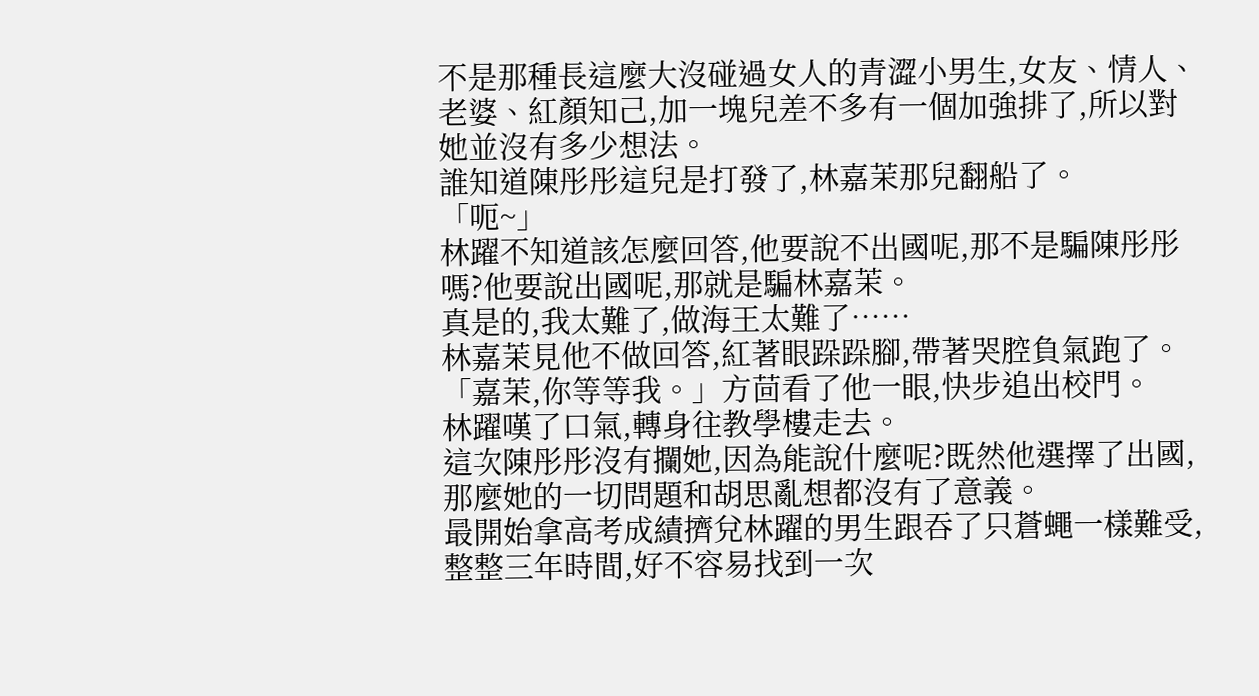不是那種長這麼大沒碰過女人的青澀小男生,女友、情人、老婆、紅顏知己,加一塊兒差不多有一個加強排了,所以對她並沒有多少想法。
誰知道陳彤彤這兒是打發了,林嘉茉那兒翻船了。
「呃~」
林躍不知道該怎麼回答,他要說不出國呢,那不是騙陳彤彤嗎?他要說出國呢,那就是騙林嘉茉。
真是的,我太難了,做海王太難了……
林嘉茉見他不做回答,紅著眼跺跺腳,帶著哭腔負氣跑了。
「嘉茉,你等等我。」方茴看了他一眼,快步追出校門。
林躍嘆了口氣,轉身往教學樓走去。
這次陳彤彤沒有攔她,因為能說什麼呢?既然他選擇了出國,那麼她的一切問題和胡思亂想都沒有了意義。
最開始拿高考成績擠兌林躍的男生跟吞了只蒼蠅一樣難受,整整三年時間,好不容易找到一次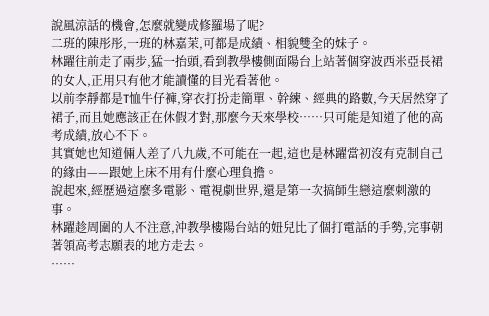說風涼話的機會,怎麼就變成修羅場了呢?
二班的陳彤彤,一班的林嘉茉,可都是成績、相貌雙全的妹子。
林躍往前走了兩步,猛一抬頭,看到教學樓側面陽台上站著個穿波西米亞長裙的女人,正用只有他才能讀懂的目光看著他。
以前李靜都是T恤牛仔褲,穿衣打扮走簡單、幹練、經典的路數,今天居然穿了裙子,而且她應該正在休假才對,那麼今天來學校……只可能是知道了他的高考成績,放心不下。
其實她也知道倆人差了八九歲,不可能在一起,這也是林躍當初沒有克制自己的緣由——跟她上床不用有什麼心理負擔。
說起來,經歷過這麼多電影、電視劇世界,還是第一次搞師生戀這麼刺激的事。
林躍趁周圍的人不注意,沖教學樓陽台站的妞兒比了個打電話的手勢,完事朝著領高考志願表的地方走去。
……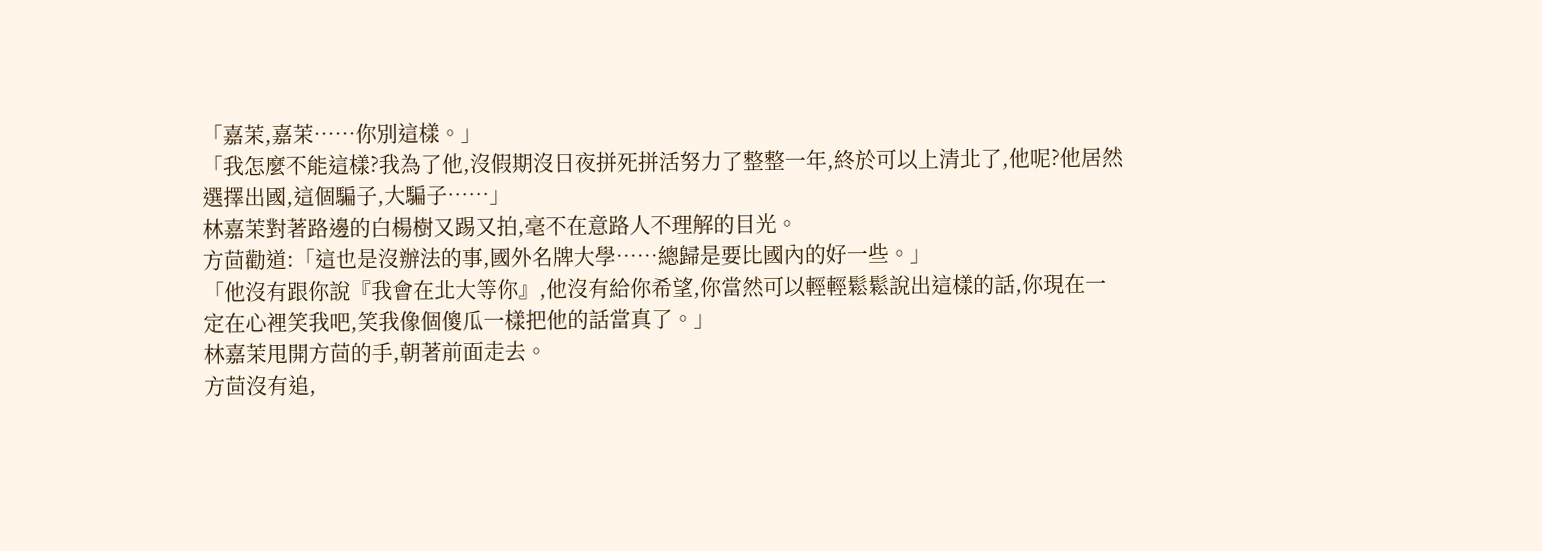「嘉茉,嘉茉……你別這樣。」
「我怎麼不能這樣?我為了他,沒假期沒日夜拼死拼活努力了整整一年,終於可以上清北了,他呢?他居然選擇出國,這個騙子,大騙子……」
林嘉茉對著路邊的白楊樹又踢又拍,毫不在意路人不理解的目光。
方茴勸道:「這也是沒辦法的事,國外名牌大學……總歸是要比國內的好一些。」
「他沒有跟你說『我會在北大等你』,他沒有給你希望,你當然可以輕輕鬆鬆說出這樣的話,你現在一定在心裡笑我吧,笑我像個傻瓜一樣把他的話當真了。」
林嘉茉甩開方茴的手,朝著前面走去。
方茴沒有追,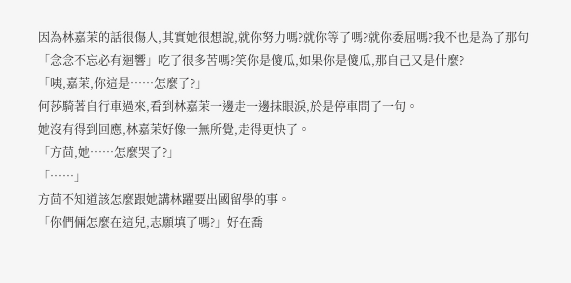因為林嘉茉的話很傷人,其實她很想說,就你努力嗎?就你等了嗎?就你委屈嗎?我不也是為了那句「念念不忘必有迴響」吃了很多苦嗎?笑你是傻瓜,如果你是傻瓜,那自己又是什麼?
「咦,嘉茉,你這是……怎麼了?」
何莎騎著自行車過來,看到林嘉茉一邊走一邊抹眼淚,於是停車問了一句。
她沒有得到回應,林嘉茉好像一無所覺,走得更快了。
「方茴,她……怎麼哭了?」
「……」
方茴不知道該怎麼跟她講林躍要出國留學的事。
「你們倆怎麼在這兒,志願填了嗎?」好在喬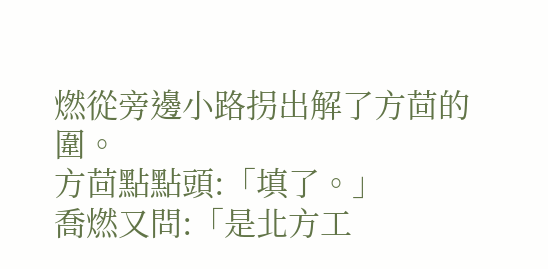燃從旁邊小路拐出解了方茴的圍。
方茴點點頭:「填了。」
喬燃又問:「是北方工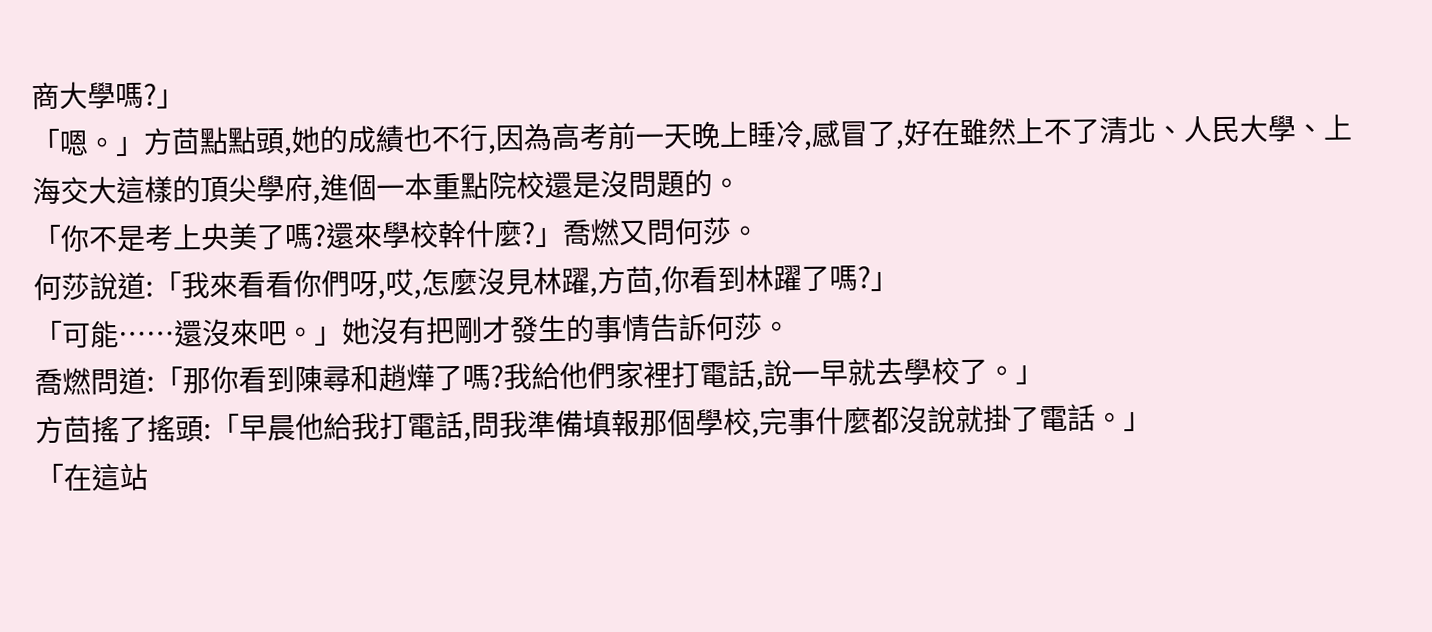商大學嗎?」
「嗯。」方茴點點頭,她的成績也不行,因為高考前一天晚上睡冷,感冒了,好在雖然上不了清北、人民大學、上海交大這樣的頂尖學府,進個一本重點院校還是沒問題的。
「你不是考上央美了嗎?還來學校幹什麼?」喬燃又問何莎。
何莎說道:「我來看看你們呀,哎,怎麼沒見林躍,方茴,你看到林躍了嗎?」
「可能……還沒來吧。」她沒有把剛才發生的事情告訴何莎。
喬燃問道:「那你看到陳尋和趙燁了嗎?我給他們家裡打電話,說一早就去學校了。」
方茴搖了搖頭:「早晨他給我打電話,問我準備填報那個學校,完事什麼都沒說就掛了電話。」
「在這站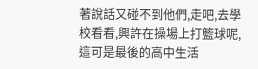著說話又碰不到他們,走吧,去學校看看,興許在操場上打籃球呢,這可是最後的高中生活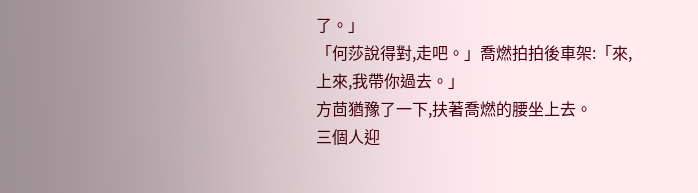了。」
「何莎說得對,走吧。」喬燃拍拍後車架:「來,上來,我帶你過去。」
方茴猶豫了一下,扶著喬燃的腰坐上去。
三個人迎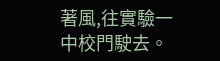著風,往實驗一中校門駛去。